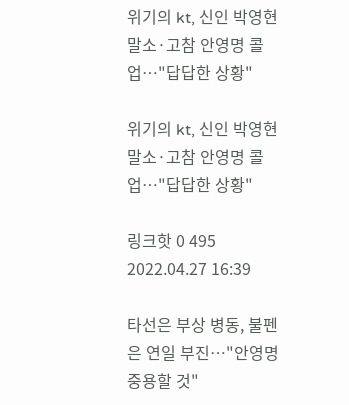위기의 kt, 신인 박영현 말소·고참 안영명 콜업…"답답한 상황"

위기의 kt, 신인 박영현 말소·고참 안영명 콜업…"답답한 상황"

링크핫 0 495 2022.04.27 16:39

타선은 부상 병동, 불펜은 연일 부진…"안영명 중용할 것"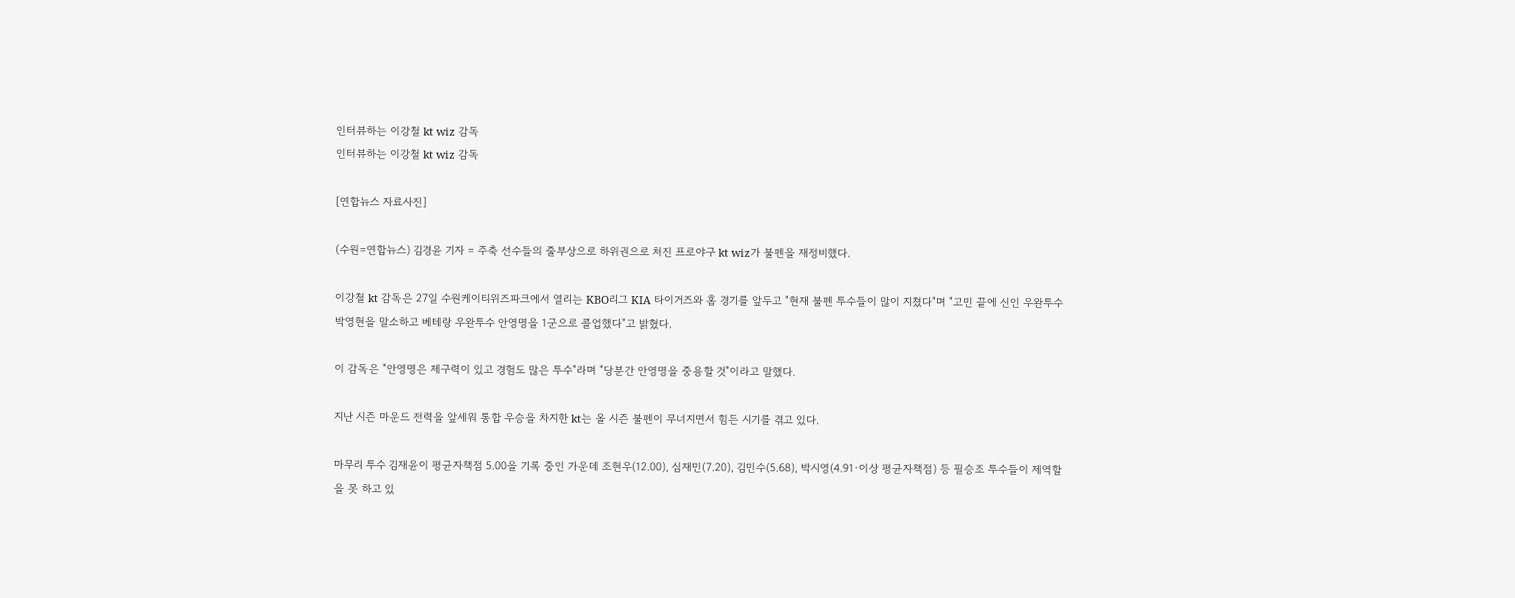인터뷰하는 이강철 kt wiz 감독
인터뷰하는 이강철 kt wiz 감독

[연합뉴스 자료사진]

(수원=연합뉴스) 김경윤 기자 = 주축 선수들의 줄부상으로 하위권으로 처진 프로야구 kt wiz가 불펜을 재정비했다.

이강철 kt 감독은 27일 수원케이티위즈파크에서 열리는 KBO리그 KIA 타이거즈와 홈 경기를 앞두고 "현재 불펜 투수들이 많이 지쳤다"며 "고민 끝에 신인 우완투수 박영현을 말소하고 베테랑 우완투수 안영명을 1군으로 콜업했다"고 밝혔다.

이 감독은 "안영명은 제구력이 있고 경험도 많은 투수"라며 "당분간 안영명을 중용할 것"이라고 말했다.

지난 시즌 마운드 전력을 앞세워 통합 우승을 차지한 kt는 올 시즌 불펜이 무너지면서 힘든 시기를 겪고 있다.

마무리 투수 김재윤이 평균자책점 5.00을 기록 중인 가운데 조현우(12.00), 심재민(7.20), 김민수(5.68), 박시영(4.91·이상 평균자책점) 등 필승조 투수들이 제역할을 못 하고 있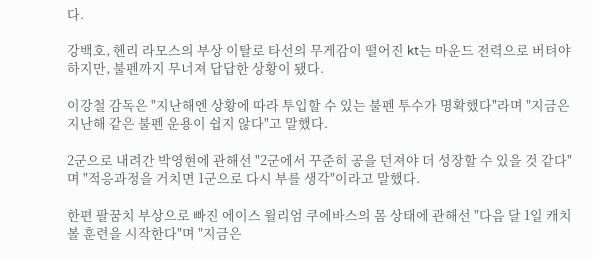다.

강백호, 헨리 라모스의 부상 이탈로 타선의 무게감이 떨어진 kt는 마운드 전력으로 버텨야 하지만, 불펜까지 무너져 답답한 상황이 됐다.

이강철 감독은 "지난해엔 상황에 따라 투입할 수 있는 불펜 투수가 명확했다"라며 "지금은 지난해 같은 불펜 운용이 쉽지 않다"고 말했다.

2군으로 내려간 박영현에 관해선 "2군에서 꾸준히 공을 던져야 더 성장할 수 있을 것 같다"며 "적응과정을 거치면 1군으로 다시 부를 생각"이라고 말했다.

한편 팔꿈치 부상으로 빠진 에이스 윌리엄 쿠에바스의 몸 상태에 관해선 "다음 달 1일 캐치볼 훈련을 시작한다"며 "지금은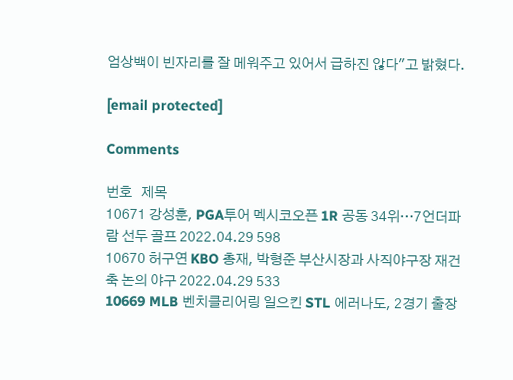엄상백이 빈자리를 잘 메워주고 있어서 급하진 않다"고 밝혔다.

[email protected]

Comments

번호   제목
10671 강성훈, PGA투어 멕시코오픈 1R 공동 34위…7언더파 람 선두 골프 2022.04.29 598
10670 허구연 KBO 총재, 박형준 부산시장과 사직야구장 재건축 논의 야구 2022.04.29 533
10669 MLB 벤치클리어링 일으킨 STL 에러나도, 2경기 출장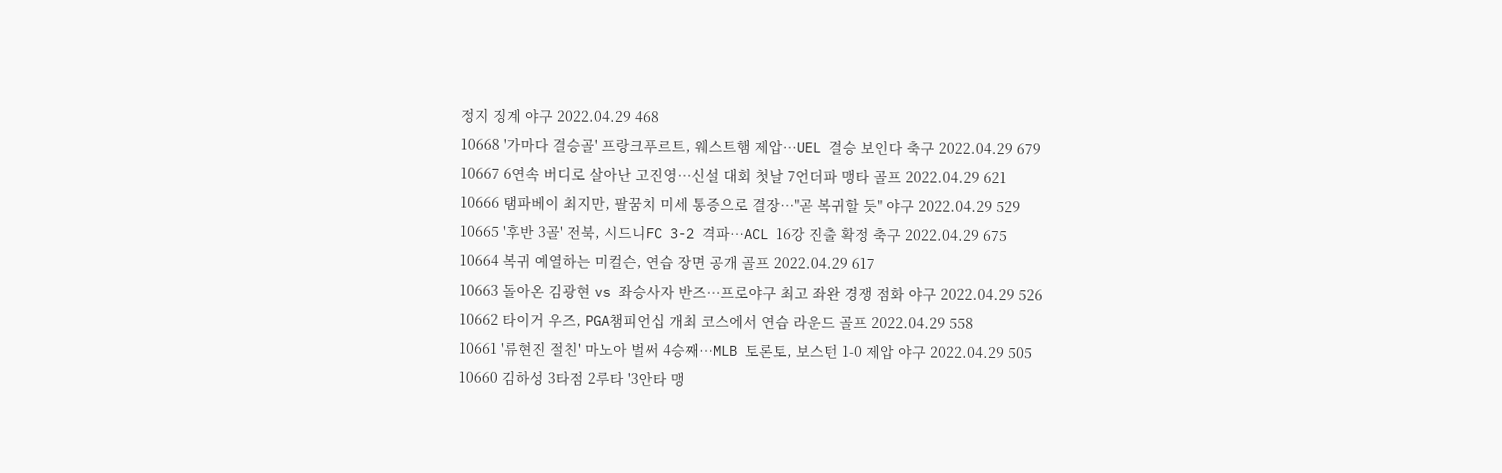정지 징계 야구 2022.04.29 468
10668 '가마다 결승골' 프랑크푸르트, 웨스트햄 제압…UEL 결승 보인다 축구 2022.04.29 679
10667 6연속 버디로 살아난 고진영…신설 대회 첫날 7언더파 맹타 골프 2022.04.29 621
10666 탬파베이 최지만, 팔꿈치 미세 통증으로 결장…"곧 복귀할 듯" 야구 2022.04.29 529
10665 '후반 3골' 전북, 시드니FC 3-2 격파…ACL 16강 진출 확정 축구 2022.04.29 675
10664 복귀 예열하는 미컬슨, 연습 장면 공개 골프 2022.04.29 617
10663 돌아온 김광현 vs 좌승사자 반즈…프로야구 최고 좌완 경쟁 점화 야구 2022.04.29 526
10662 타이거 우즈, PGA챔피언십 개최 코스에서 연습 라운드 골프 2022.04.29 558
10661 '류현진 절친' 마노아 벌써 4승째…MLB 토론토, 보스턴 1-0 제압 야구 2022.04.29 505
10660 김하성 3타점 2루타 '3안타 맹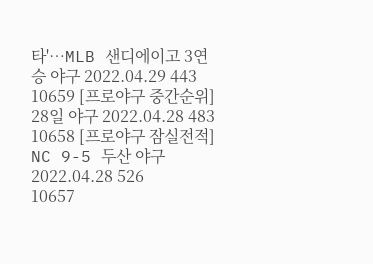타'…MLB 샌디에이고 3연승 야구 2022.04.29 443
10659 [프로야구 중간순위] 28일 야구 2022.04.28 483
10658 [프로야구 잠실전적] NC 9-5 두산 야구 2022.04.28 526
10657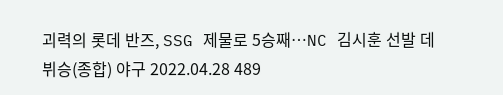괴력의 롯데 반즈, SSG 제물로 5승째…NC 김시훈 선발 데뷔승(종합) 야구 2022.04.28 489